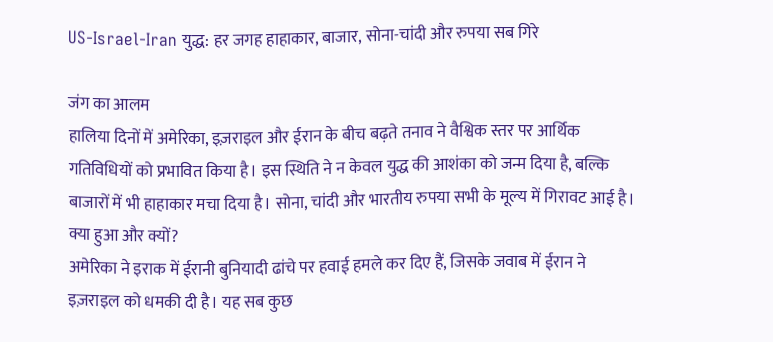US-Israel-Iran युद्ध: हर जगह हाहाकार, बाजार, सोना-चांदी और रुपया सब गिरे

जंग का आलम
हालिया दिनों में अमेरिका, इज़राइल और ईरान के बीच बढ़ते तनाव ने वैश्विक स्तर पर आर्थिक गतिविधियों को प्रभावित किया है। इस स्थिति ने न केवल युद्ध की आशंका को जन्म दिया है, बल्कि बाजारों में भी हाहाकार मचा दिया है। सोना, चांदी और भारतीय रुपया सभी के मूल्य में गिरावट आई है।
क्या हुआ और क्यों?
अमेरिका ने इराक में ईरानी बुनियादी ढांचे पर हवाई हमले कर दिए हैं, जिसके जवाब में ईरान ने इज़राइल को धमकी दी है। यह सब कुछ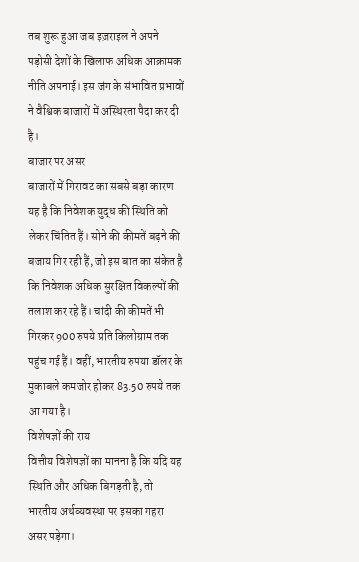तब शुरू हुआ जब इज़राइल ने अपने पड़ोसी देशों के खिलाफ अधिक आक्रामक नीति अपनाई। इस जंग के संभावित प्रभावों ने वैश्विक बाजारों में अस्थिरता पैदा कर दी है।
बाजार पर असर
बाजारों में गिरावट का सबसे बड़ा कारण यह है कि निवेशक युद्ध की स्थिति को लेकर चिंतित हैं। सोने की कीमतें बढ़ने की बजाय गिर रही हैं, जो इस बात का संकेत है कि निवेशक अधिक सुरक्षित विकल्पों की तलाश कर रहे हैं। चांदी की कीमतें भी गिरकर 900 रुपये प्रति किलोग्राम तक पहुंच गई हैं। वहीं, भारतीय रुपया डॉलर के मुकाबले कमजोर होकर 83.50 रुपये तक आ गया है।
विशेषज्ञों की राय
वित्तीय विशेषज्ञों का मानना है कि यदि यह स्थिति और अधिक बिगड़ती है, तो भारतीय अर्थव्यवस्था पर इसका गहरा असर पड़ेगा।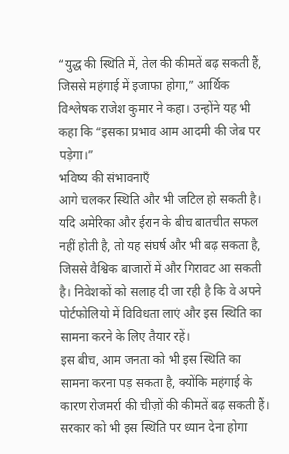“युद्ध की स्थिति में, तेल की कीमतें बढ़ सकती हैं, जिससे महंगाई में इजाफा होगा,” आर्थिक विश्लेषक राजेश कुमार ने कहा। उन्होंने यह भी कहा कि “इसका प्रभाव आम आदमी की जेब पर पड़ेगा।”
भविष्य की संभावनाएँ
आगे चलकर स्थिति और भी जटिल हो सकती है। यदि अमेरिका और ईरान के बीच बातचीत सफल नहीं होती है, तो यह संघर्ष और भी बढ़ सकता है, जिससे वैश्विक बाजारों में और गिरावट आ सकती है। निवेशकों को सलाह दी जा रही है कि वे अपने पोर्टफोलियो में विविधता लाएं और इस स्थिति का सामना करने के लिए तैयार रहें।
इस बीच, आम जनता को भी इस स्थिति का सामना करना पड़ सकता है, क्योंकि महंगाई के कारण रोजमर्रा की चीज़ों की कीमतें बढ़ सकती हैं। सरकार को भी इस स्थिति पर ध्यान देना होगा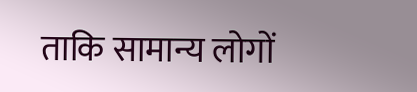ताकि सामान्य लोगों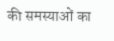की समस्याओं का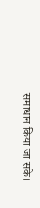समाधान किया जा सके।